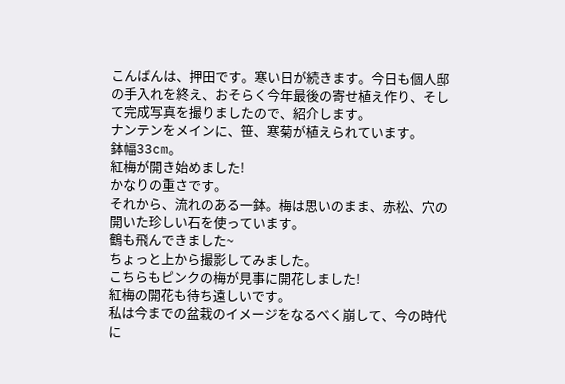こんばんは、押田です。寒い日が続きます。今日も個人邸の手入れを終え、おそらく今年最後の寄せ植え作り、そして完成写真を撮りましたので、紹介します。
ナンテンをメインに、笹、寒菊が植えられています。
鉢幅33cm。
紅梅が開き始めました!
かなりの重さです。
それから、流れのある一鉢。梅は思いのまま、赤松、穴の開いた珍しい石を使っています。
鶴も飛んできました~
ちょっと上から撮影してみました。
こちらもピンクの梅が見事に開花しました!
紅梅の開花も待ち遠しいです。
私は今までの盆栽のイメージをなるべく崩して、今の時代に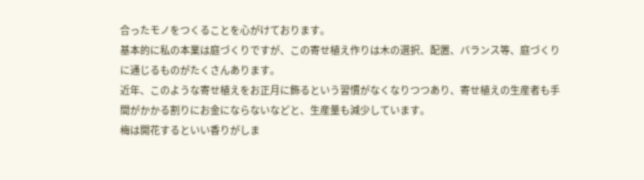合ったモノをつくることを心がけております。
基本的に私の本業は庭づくりですが、この寄せ植え作りは木の選択、配置、バランス等、庭づくりに通じるものがたくさんあります。
近年、このような寄せ植えをお正月に飾るという習慣がなくなりつつあり、寄せ植えの生産者も手間がかかる割りにお金にならないなどと、生産量も減少しています。
梅は開花するといい香りがしま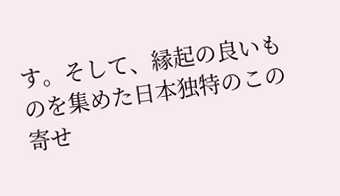す。そして、縁起の良いものを集めた日本独特のこの寄せ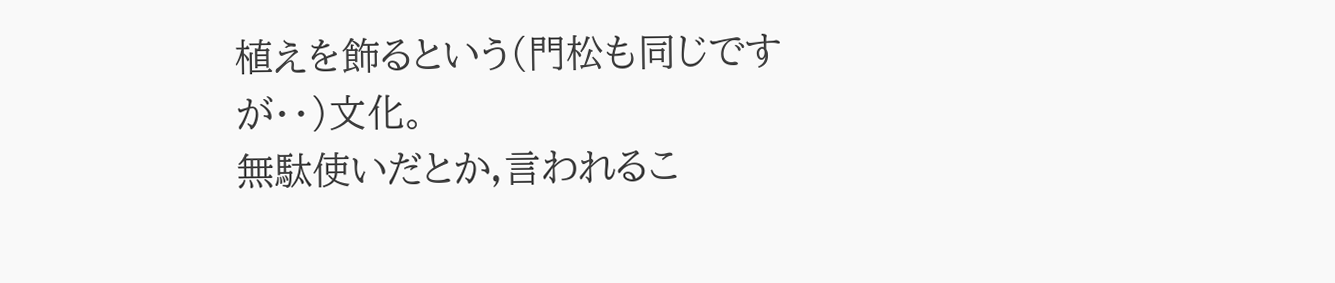植えを飾るという(門松も同じですが・・)文化。
無駄使いだとか,言われるこ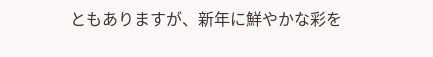ともありますが、新年に鮮やかな彩を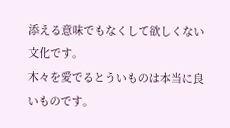添える意味でもなくして欲しくない文化です。
木々を愛でるとういものは本当に良いものです。